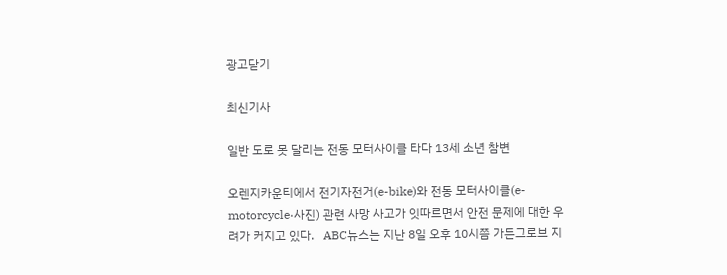광고닫기

최신기사

일반 도로 못 달리는 전동 모터사이클 타다 13세 소년 참변

오렌지카운티에서 전기자전거(e-bike)와 전동 모터사이클(e-motorcycle·사진) 관련 사망 사고가 잇따르면서 안전 문제에 대한 우려가 커지고 있다.   ABC뉴스는 지난 8일 오후 10시쯤 가든그로브 지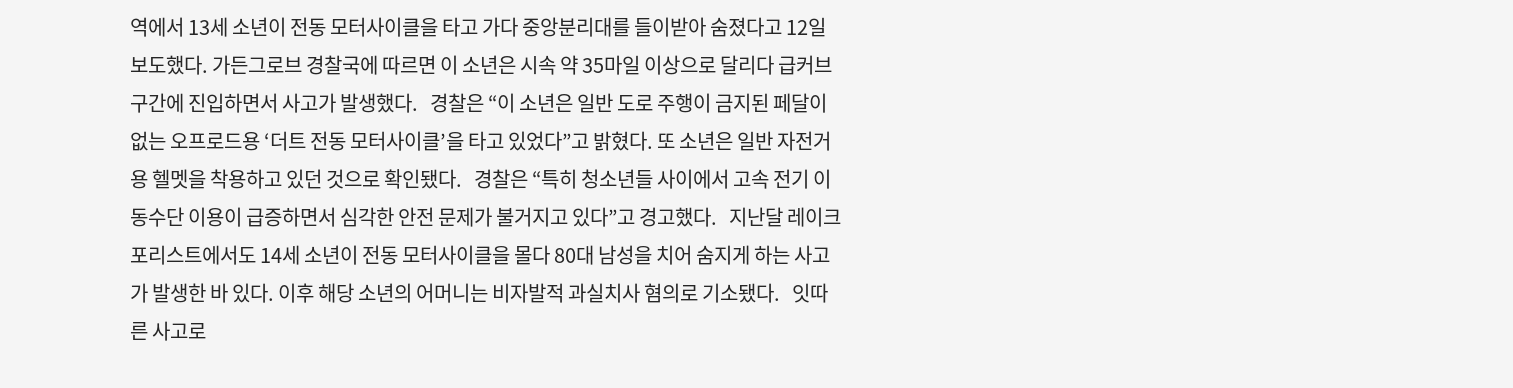역에서 13세 소년이 전동 모터사이클을 타고 가다 중앙분리대를 들이받아 숨졌다고 12일 보도했다. 가든그로브 경찰국에 따르면 이 소년은 시속 약 35마일 이상으로 달리다 급커브 구간에 진입하면서 사고가 발생했다.   경찰은 “이 소년은 일반 도로 주행이 금지된 페달이 없는 오프로드용 ‘더트 전동 모터사이클’을 타고 있었다”고 밝혔다. 또 소년은 일반 자전거용 헬멧을 착용하고 있던 것으로 확인됐다.   경찰은 “특히 청소년들 사이에서 고속 전기 이동수단 이용이 급증하면서 심각한 안전 문제가 불거지고 있다”고 경고했다.   지난달 레이크 포리스트에서도 14세 소년이 전동 모터사이클을 몰다 80대 남성을 치어 숨지게 하는 사고가 발생한 바 있다. 이후 해당 소년의 어머니는 비자발적 과실치사 혐의로 기소됐다.   잇따른 사고로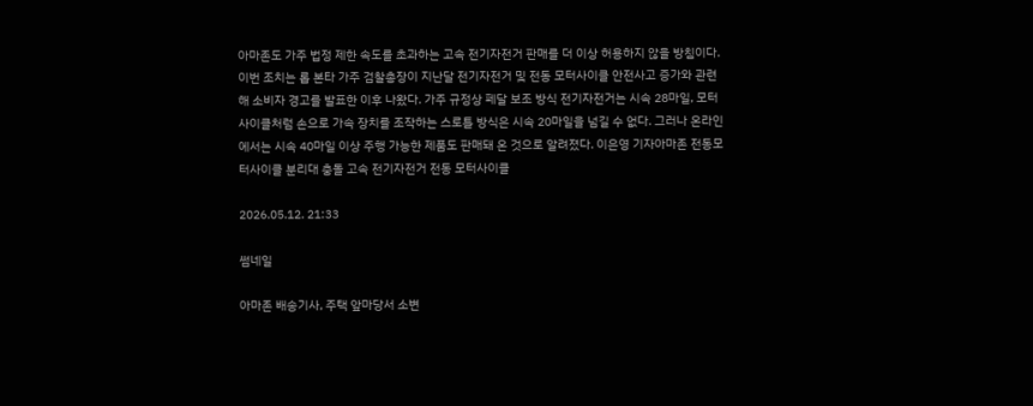아마존도 가주 법정 제한 속도를 초과하는 고속 전기자전거 판매를 더 이상 허용하지 않을 방침이다.   이번 조치는 롭 본타 가주 검찰총장이 지난달 전기자전거 및 전동 모터사이클 안전사고 증가와 관련해 소비자 경고를 발표한 이후 나왔다. 가주 규정상 페달 보조 방식 전기자전거는 시속 28마일, 모터사이클처럼 손으로 가속 장치를 조작하는 스로틀 방식은 시속 20마일을 넘길 수 없다. 그러나 온라인에서는 시속 40마일 이상 주행 가능한 제품도 판매돼 온 것으로 알려졌다. 이은영 기자아마존 전동모터사이클 분리대 충돌 고속 전기자전거 전동 모터사이클

2026.05.12. 21:33

썸네일

아마존 배송기사, 주택 앞마당서 소변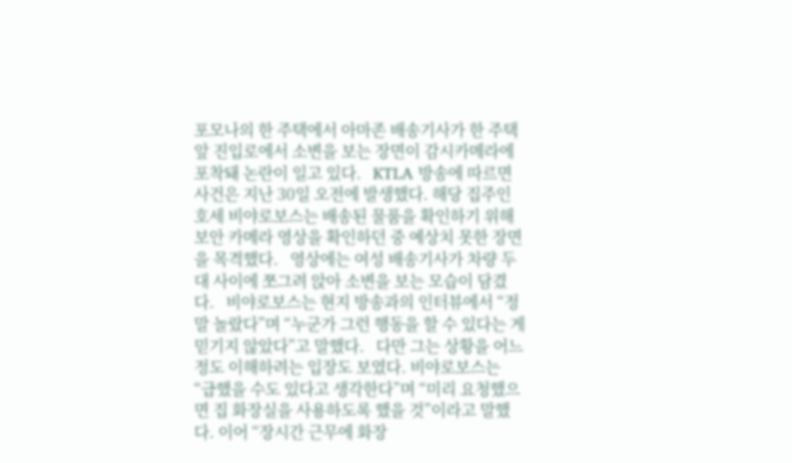포모나의 한 주택에서 아마존 배송기사가 한 주택 앞 진입로에서 소변을 보는 장면이 감시카메라에 포착돼 논란이 일고 있다.   KTLA 방송에 따르면 사건은 지난 30일 오전에 발생했다. 해당 집주인 호세 비야로보스는 배송된 물품을 확인하기 위해 보안 카메라 영상을 확인하던 중 예상치 못한 장면을 목격했다.   영상에는 여성 배송기사가 차량 두 대 사이에 쪼그려 앉아 소변을 보는 모습이 담겼다.   비야로보스는 현지 방송과의 인터뷰에서 “정말 놀랐다”며 “누군가 그런 행동을 할 수 있다는 게 믿기지 않았다”고 말했다.   다만 그는 상황을 어느 정도 이해하려는 입장도 보였다. 비야로보스는 “급했을 수도 있다고 생각한다”며 “미리 요청했으면 집 화장실을 사용하도록 했을 것”이라고 말했다. 이어 “장시간 근무에 화장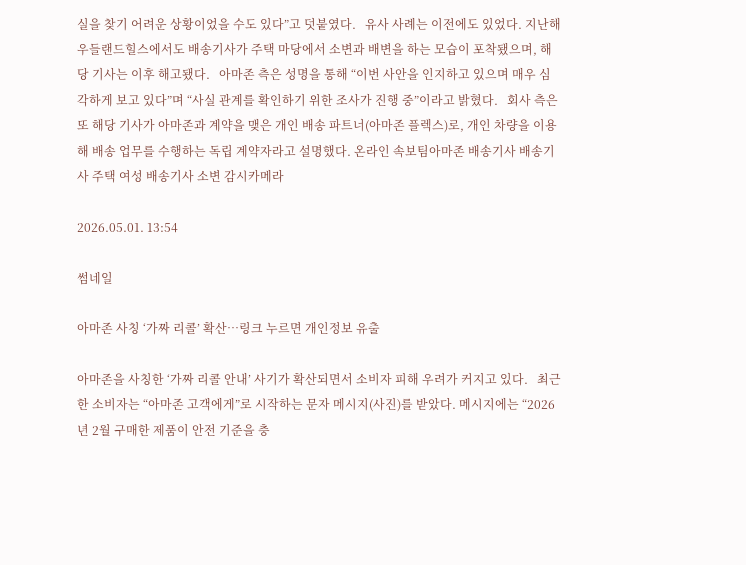실을 찾기 어려운 상황이었을 수도 있다”고 덧붙였다.   유사 사례는 이전에도 있었다. 지난해 우들랜드힐스에서도 배송기사가 주택 마당에서 소변과 배변을 하는 모습이 포착됐으며, 해당 기사는 이후 해고됐다.   아마존 측은 성명을 통해 “이번 사안을 인지하고 있으며 매우 심각하게 보고 있다”며 “사실 관계를 확인하기 위한 조사가 진행 중”이라고 밝혔다.   회사 측은 또 해당 기사가 아마존과 계약을 맺은 개인 배송 파트너(아마존 플렉스)로, 개인 차량을 이용해 배송 업무를 수행하는 독립 계약자라고 설명했다. 온라인 속보팀아마존 배송기사 배송기사 주택 여성 배송기사 소변 감시카메라

2026.05.01. 13:54

썸네일

아마존 사칭 ‘가짜 리콜’ 확산…링크 누르면 개인정보 유출

아마존을 사칭한 ‘가짜 리콜 안내’ 사기가 확산되면서 소비자 피해 우려가 커지고 있다.   최근 한 소비자는 “아마존 고객에게”로 시작하는 문자 메시지(사진)를 받았다. 메시지에는 “2026년 2월 구매한 제품이 안전 기준을 충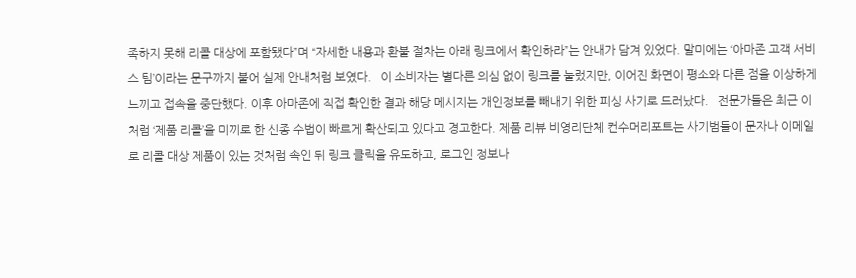족하지 못해 리콜 대상에 포함됐다”며 “자세한 내용과 환불 절차는 아래 링크에서 확인하라”는 안내가 담겨 있었다. 말미에는 ‘아마존 고객 서비스 팀’이라는 문구까지 붙어 실제 안내처럼 보였다.   이 소비자는 별다른 의심 없이 링크를 눌렀지만, 이어진 화면이 평소와 다른 점을 이상하게 느끼고 접속을 중단했다. 이후 아마존에 직접 확인한 결과 해당 메시지는 개인정보를 빼내기 위한 피싱 사기로 드러났다.   전문가들은 최근 이처럼 ‘제품 리콜’을 미끼로 한 신종 수법이 빠르게 확산되고 있다고 경고한다. 제품 리뷰 비영리단체 컨수머리포트는 사기범들이 문자나 이메일로 리콜 대상 제품이 있는 것처럼 속인 뒤 링크 클릭을 유도하고, 로그인 정보나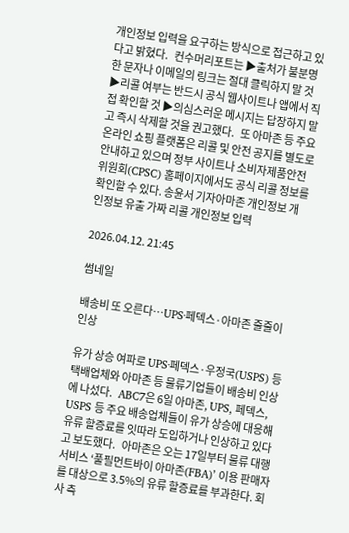개인정보 입력을 요구하는 방식으로 접근하고 있다고 밝혔다.   컨수머리포트는 ▶출처가 불분명한 문자나 이메일의 링크는 절대 클릭하지 말 것 ▶리콜 여부는 반드시 공식 웹사이트나 앱에서 직접 확인할 것 ▶의심스러운 메시지는 답장하지 말고 즉시 삭제할 것을 권고했다.   또 아마존 등 주요 온라인 쇼핑 플랫폼은 리콜 및 안전 공지를 별도로 안내하고 있으며 정부 사이트나 소비자제품안전위원회(CPSC) 홈페이지에서도 공식 리콜 정보를 확인할 수 있다. 송윤서 기자아마존 개인정보 개인정보 유출 가짜 리콜 개인정보 입력

2026.04.12. 21:45

썸네일

배송비 또 오른다…UPS·페덱스·아마존 줄줄이 인상

유가 상승 여파로 UPS·페덱스·우정국(USPS) 등 택배업체와 아마존 등 물류기업들이 배송비 인상에 나섰다.   ABC7은 6일 아마존, UPS, 페덱스, USPS 등 주요 배송업체들이 유가 상승에 대응해 유류 할증료를 잇따라 도입하거나 인상하고 있다고 보도했다.   아마존은 오는 17일부터 물류 대행 서비스 ‘풀필먼트바이 아마존(FBA)’ 이용 판매자를 대상으로 3.5%의 유류 할증료를 부과한다. 회사 측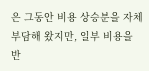은 그동안 비용 상승분을 자체 부담해 왔지만, 일부 비용을 반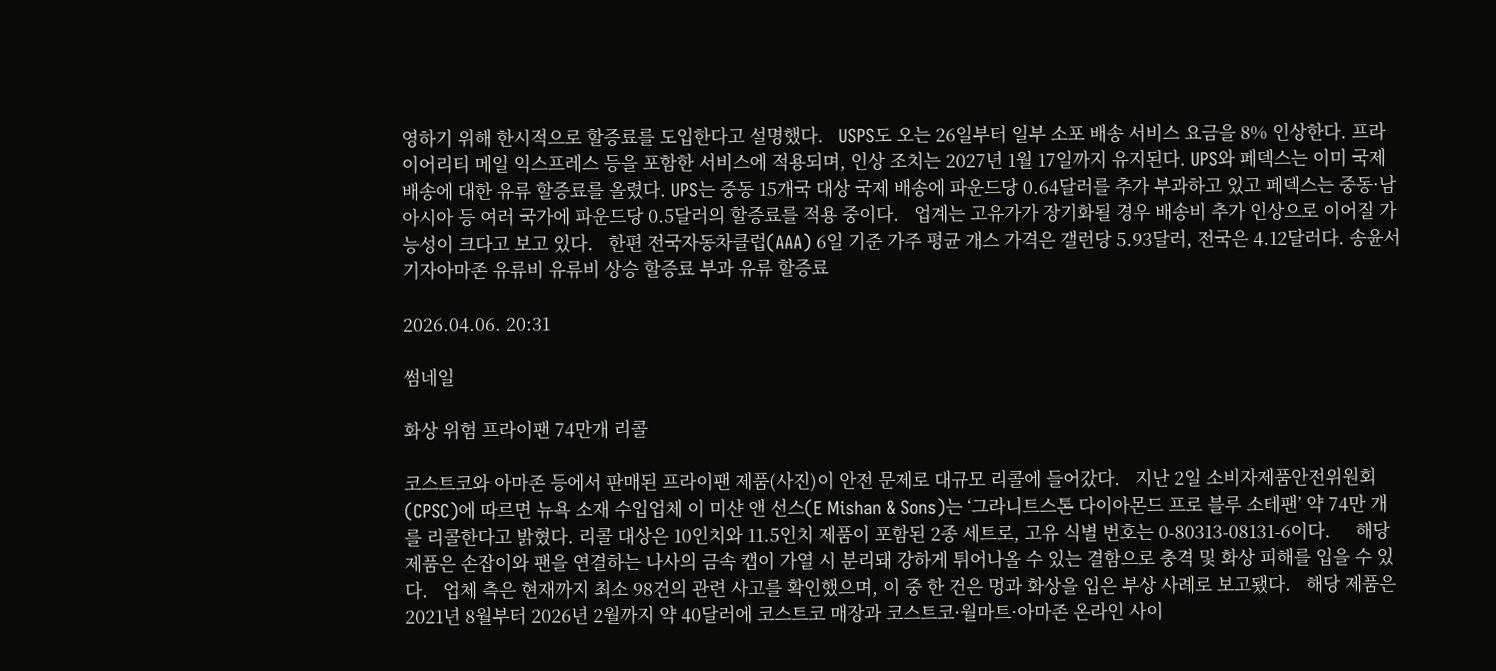영하기 위해 한시적으로 할증료를 도입한다고 설명했다.   USPS도 오는 26일부터 일부 소포 배송 서비스 요금을 8% 인상한다. 프라이어리티 메일 익스프레스 등을 포함한 서비스에 적용되며, 인상 조치는 2027년 1월 17일까지 유지된다. UPS와 페덱스는 이미 국제 배송에 대한 유류 할증료를 올렸다. UPS는 중동 15개국 대상 국제 배송에 파운드당 0.64달러를 추가 부과하고 있고 페덱스는 중동·남아시아 등 여러 국가에 파운드당 0.5달러의 할증료를 적용 중이다.   업계는 고유가가 장기화될 경우 배송비 추가 인상으로 이어질 가능성이 크다고 보고 있다.   한편 전국자동차클럽(AAA) 6일 기준 가주 평균 개스 가격은 갤런당 5.93달러, 전국은 4.12달러다. 송윤서 기자아마존 유류비 유류비 상승 할증료 부과 유류 할증료

2026.04.06. 20:31

썸네일

화상 위험 프라이팬 74만개 리콜

코스트코와 아마존 등에서 판매된 프라이팬 제품(사진)이 안전 문제로 대규모 리콜에 들어갔다.   지난 2일 소비자제품안전위원회(CPSC)에 따르면 뉴욕 소재 수입업체 이 미샨 앤 선스(E Mishan & Sons)는 ‘그라니트스톤 다이아몬드 프로 블루 소테팬’ 약 74만 개를 리콜한다고 밝혔다. 리콜 대상은 10인치와 11.5인치 제품이 포함된 2종 세트로, 고유 식별 번호는 0-80313-08131-6이다.     해당 제품은 손잡이와 팬을 연결하는 나사의 금속 캡이 가열 시 분리돼 강하게 튀어나올 수 있는 결함으로 충격 및 화상 피해를 입을 수 있다.   업체 측은 현재까지 최소 98건의 관련 사고를 확인했으며, 이 중 한 건은 멍과 화상을 입은 부상 사례로 보고됐다.   해당 제품은 2021년 8월부터 2026년 2월까지 약 40달러에 코스트코 매장과 코스트코·월마트·아마존 온라인 사이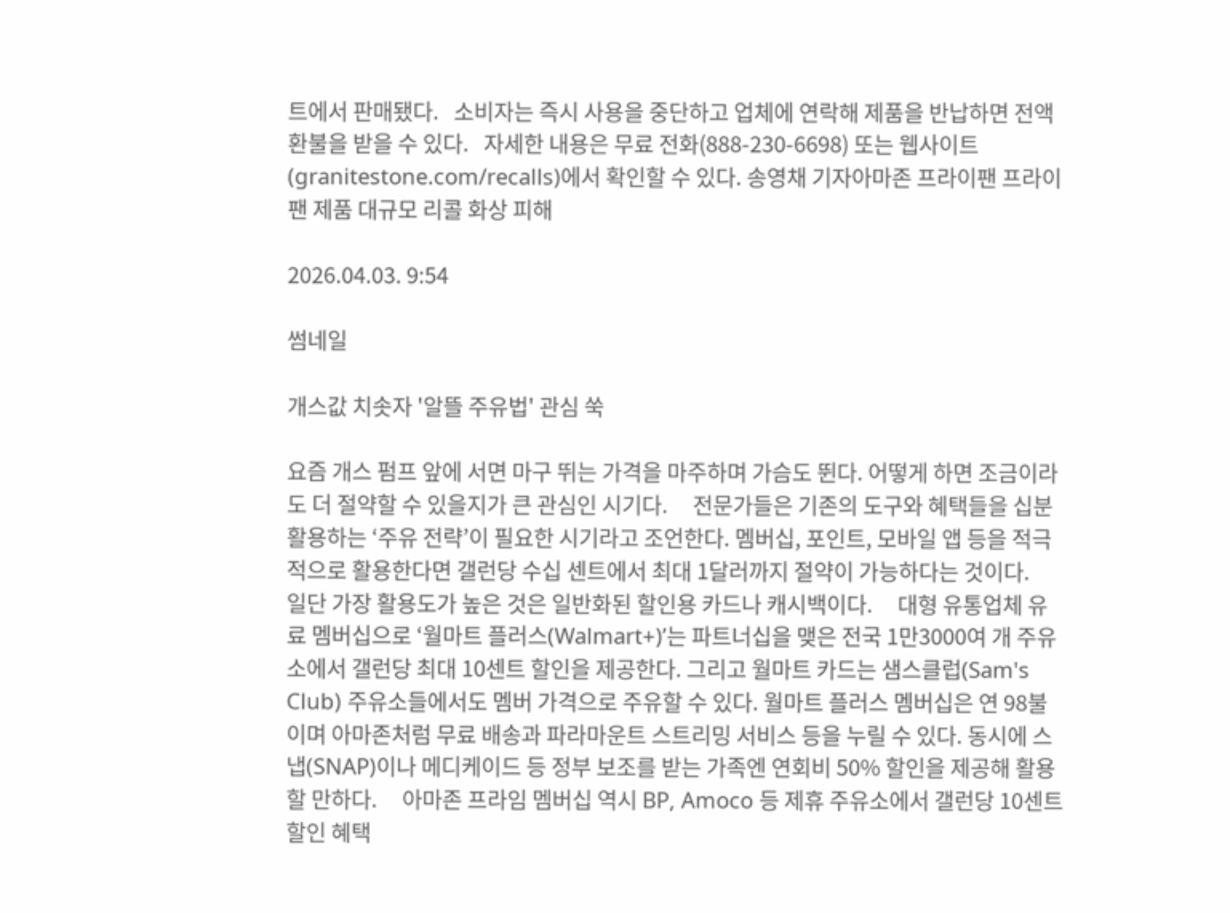트에서 판매됐다.   소비자는 즉시 사용을 중단하고 업체에 연락해 제품을 반납하면 전액 환불을 받을 수 있다.   자세한 내용은 무료 전화(888-230-6698) 또는 웹사이트(granitestone.com/recalls)에서 확인할 수 있다. 송영채 기자아마존 프라이팬 프라이팬 제품 대규모 리콜 화상 피해

2026.04.03. 9:54

썸네일

개스값 치솟자 '알뜰 주유법' 관심 쑥

요즘 개스 펌프 앞에 서면 마구 뛰는 가격을 마주하며 가슴도 뛴다. 어떻게 하면 조금이라도 더 절약할 수 있을지가 큰 관심인 시기다.     전문가들은 기존의 도구와 혜택들을 십분 활용하는 ‘주유 전략’이 필요한 시기라고 조언한다. 멤버십, 포인트, 모바일 앱 등을 적극적으로 활용한다면 갤런당 수십 센트에서 최대 1달러까지 절약이 가능하다는 것이다.     일단 가장 활용도가 높은 것은 일반화된 할인용 카드나 캐시백이다.     대형 유통업체 유료 멤버십으로 ‘월마트 플러스(Walmart+)’는 파트너십을 맺은 전국 1만3000여 개 주유소에서 갤런당 최대 10센트 할인을 제공한다. 그리고 월마트 카드는 샘스클럽(Sam's Club) 주유소들에서도 멤버 가격으로 주유할 수 있다. 월마트 플러스 멤버십은 연 98불이며 아마존처럼 무료 배송과 파라마운트 스트리밍 서비스 등을 누릴 수 있다. 동시에 스냅(SNAP)이나 메디케이드 등 정부 보조를 받는 가족엔 연회비 50% 할인을 제공해 활용할 만하다.     아마존 프라임 멤버십 역시 BP, Amoco 등 제휴 주유소에서 갤런당 10센트 할인 혜택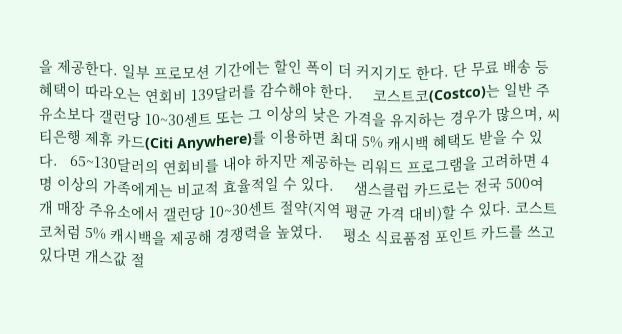을 제공한다. 일부 프로모션 기간에는 할인 폭이 더 커지기도 한다. 단 무료 배송 등 혜택이 따라오는 연회비 139달러를 감수해야 한다.     코스트코(Costco)는 일반 주유소보다 갤런당 10~30센트 또는 그 이상의 낮은 가격을 유지하는 경우가 많으며, 씨티은행 제휴 카드(Citi Anywhere)를 이용하면 최대 5% 캐시백 혜택도 받을 수 있다.   65~130달러의 연회비를 내야 하지만 제공하는 리워드 프로그램을 고려하면 4명 이상의 가족에게는 비교적 효율적일 수 있다.     샘스클럽 카드로는 전국 500여 개 매장 주유소에서 갤런당 10~30센트 절약(지역 평균 가격 대비)할 수 있다. 코스트코처럼 5% 캐시백을 제공해 경쟁력을 높였다.     평소 식료품점 포인트 카드를 쓰고 있다면 개스값 절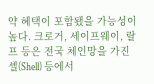약 혜택이 포함됐을 가능성이 높다. 크로거, 세이프웨이, 랄프 등은 전국 체인망을 가진 셸(Shell) 등에서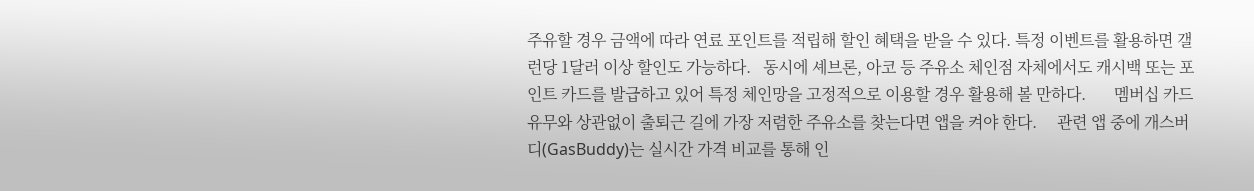주유할 경우 금액에 따라 연료 포인트를 적립해 할인 혜택을 받을 수 있다. 특정 이벤트를 활용하면 갤런당 1달러 이상 할인도 가능하다.   동시에 셰브론, 아코 등 주유소 체인점 자체에서도 캐시백 또는 포인트 카드를 발급하고 있어 특정 체인망을 고정적으로 이용할 경우 활용해 볼 만하다.       멤버십 카드 유무와 상관없이 출퇴근 길에 가장 저렴한 주유소를 찾는다면 앱을 켜야 한다.     관련 앱 중에 개스버디(GasBuddy)는 실시간 가격 비교를 통해 인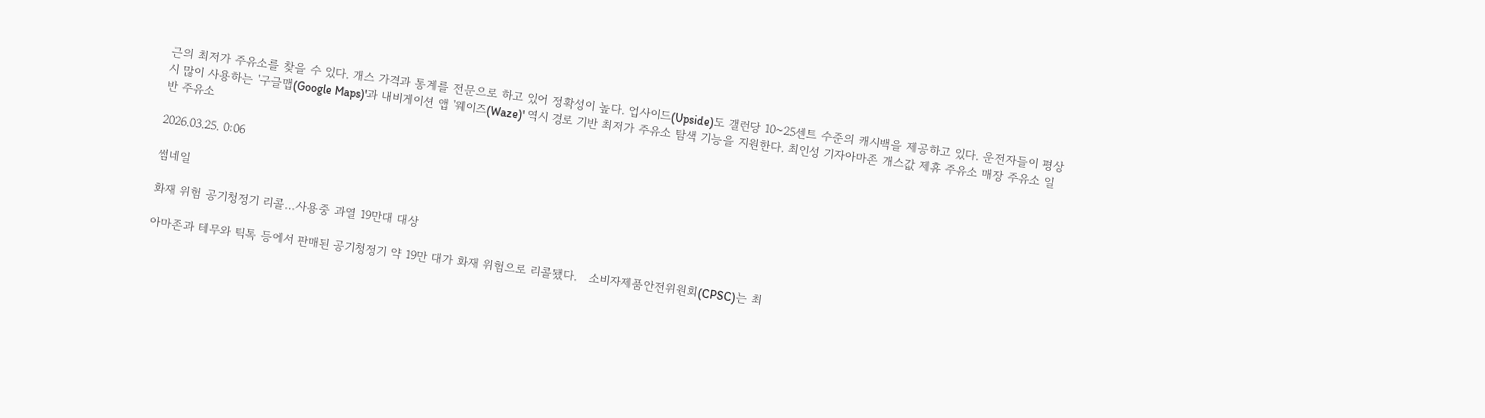근의 최저가 주유소를 찾을 수 있다. 개스 가격과 통계를 전문으로 하고 있어 정확성이 높다. 업사이드(Upside)도 갤런당 10~25센트 수준의 캐시백을 제공하고 있다. 운전자들이 평상시 많이 사용하는 '구글맵(Google Maps)'과 내비게이션 앱 '웨이즈(Waze)' 역시 경로 기반 최저가 주유소 탐색 기능을 지원한다. 최인성 기자아마존 개스값 제휴 주유소 매장 주유소 일반 주유소

2026.03.25. 0:06

썸네일

화재 위험 공기청정기 리콜…사용중 과열 19만대 대상

아마존과 테무와 틱톡 등에서 판매된 공기청정기 약 19만 대가 화재 위험으로 리콜됐다.   소비자제품안전위원회(CPSC)는 최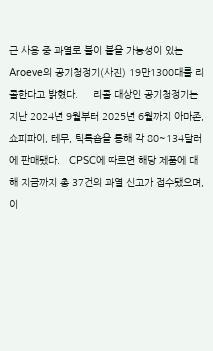근 사용 중 과열로 불이 붙을 가능성이 있는 Aroeve의 공기청정기(사진) 19만1300대를 리콜한다고 밝혔다.     리콜 대상인 공기청정기는 지난 2024년 9월부터 2025년 6월까지 아마존, 쇼피파이, 테무, 틱톡숍을 통해 각 80~134달러에 판매됐다.   CPSC에 따르면 해당 제품에 대해 지금까지 총 37건의 과열 신고가 접수됐으며, 이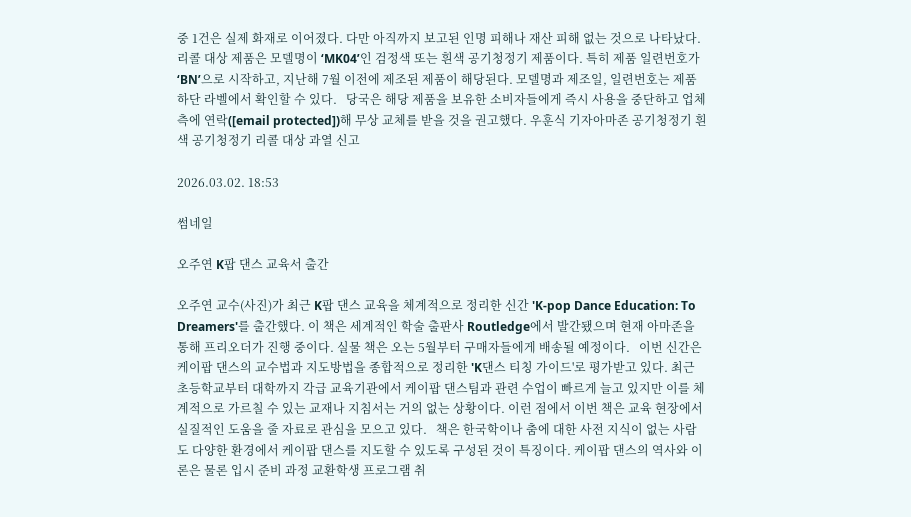중 1건은 실제 화재로 이어졌다. 다만 아직까지 보고된 인명 피해나 재산 피해 없는 것으로 나타났다.   리콜 대상 제품은 모델명이 ‘MK04’인 검정색 또는 흰색 공기청정기 제품이다. 특히 제품 일련번호가 ‘BN’으로 시작하고, 지난해 7월 이전에 제조된 제품이 해당된다. 모델명과 제조일, 일련번호는 제품 하단 라벨에서 확인할 수 있다.   당국은 해당 제품을 보유한 소비자들에게 즉시 사용을 중단하고 업체 측에 연락([email protected])해 무상 교체를 받을 것을 권고했다. 우훈식 기자아마존 공기청정기 흰색 공기청정기 리콜 대상 과열 신고

2026.03.02. 18:53

썸네일

오주연 K팝 댄스 교육서 출간

오주연 교수(사진)가 최근 K팝 댄스 교육을 체계적으로 정리한 신간 'K-pop Dance Education: To Dreamers'를 출간했다. 이 책은 세계적인 학술 출판사 Routledge에서 발간됐으며 현재 아마존을 통해 프리오더가 진행 중이다. 실물 책은 오는 5월부터 구매자들에게 배송될 예정이다.   이번 신간은 케이팝 댄스의 교수법과 지도방법을 종합적으로 정리한 'K댄스 티칭 가이드'로 평가받고 있다. 최근 초등학교부터 대학까지 각급 교육기관에서 케이팝 댄스팀과 관련 수업이 빠르게 늘고 있지만 이를 체계적으로 가르칠 수 있는 교재나 지침서는 거의 없는 상황이다. 이런 점에서 이번 책은 교육 현장에서 실질적인 도움을 줄 자료로 관심을 모으고 있다.   책은 한국학이나 춤에 대한 사전 지식이 없는 사람도 다양한 환경에서 케이팝 댄스를 지도할 수 있도록 구성된 것이 특징이다. 케이팝 댄스의 역사와 이론은 물론 입시 준비 과정 교환학생 프로그램 취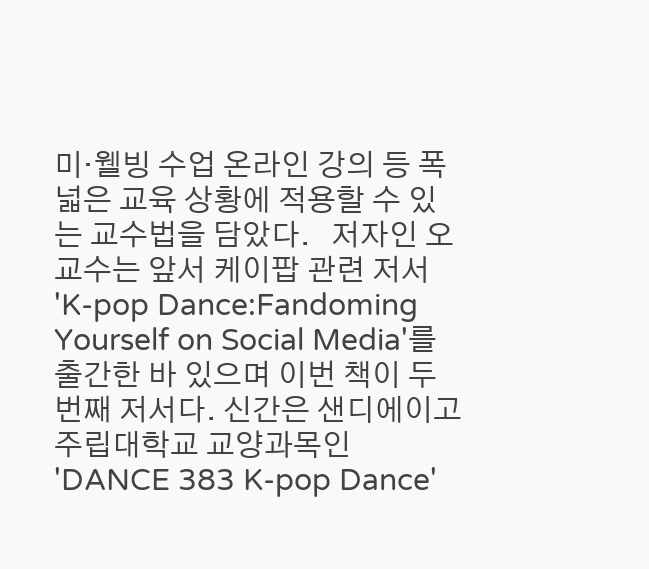미·웰빙 수업 온라인 강의 등 폭넓은 교육 상황에 적용할 수 있는 교수법을 담았다.   저자인 오 교수는 앞서 케이팝 관련 저서 'K-pop Dance:Fandoming Yourself on Social Media'를 출간한 바 있으며 이번 책이 두 번째 저서다. 신간은 샌디에이고 주립대학교 교양과목인 'DANCE 383 K-pop Dance'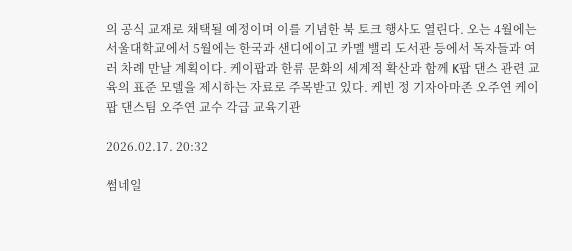의 공식 교재로 채택될 예정이며 이를 기념한 북 토크 행사도 열린다. 오는 4월에는 서울대학교에서 5월에는 한국과 샌디에이고 카멜 밸리 도서관 등에서 독자들과 여러 차례 만날 계획이다. 케이팝과 한류 문화의 세계적 확산과 함께 K팝 댄스 관련 교육의 표준 모델을 제시하는 자료로 주목받고 있다. 케빈 정 기자아마존 오주연 케이팝 댄스팀 오주연 교수 각급 교육기관

2026.02.17. 20:32

썸네일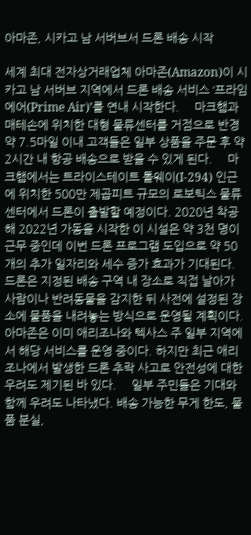아마존, 시카고 남 서버브서 드론 배송 시작

세계 최대 전자상거래업체 아마존(Amazon)이 시카고 남 서버브 지역에서 드론 배송 서비스 ‘프라임 에어(Prime Air)’를 연내 시작한다.     마크햄과 매테손에 위치한 대형 물류센터를 거점으로 반경 약 7.5마일 이내 고객들은 일부 상품을 주문 후 약 2시간 내 항공 배송으로 받을 수 있게 된다.     마크햄에서는 트라이스테이트 톨웨이(I-294) 인근에 위치한 500만 제곱피트 규모의 로보틱스 물류센터에서 드론이 출발할 예정이다. 2020년 착공해 2022년 가동을 시작한 이 시설은 약 3천 명이 근무 중인데 이번 드론 프로그램 도입으로 약 50개의 추가 일자리와 세수 증가 효과가 기대된다.     드론은 지정된 배송 구역 내 장소로 직접 날아가 사람이나 반려동물을 감지한 뒤 사전에 설정된 장소에 물품을 내려놓는 방식으로 운영될 계획이다.     아마존은 이미 애리조나와 텍사스 주 일부 지역에서 해당 서비스를 운영 중이다. 하지만 최근 애리조나에서 발생한 드론 추락 사고로 안전성에 대한 우려도 제기된 바 있다.     일부 주민들은 기대와 함께 우려도 나타냈다. 배송 가능한 무게 한도, 물품 분실,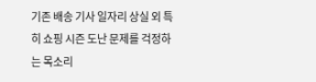기존 배송 기사 일자리 상실 외 특히 쇼핑 시즌 도난 문제를 걱정하는 목소리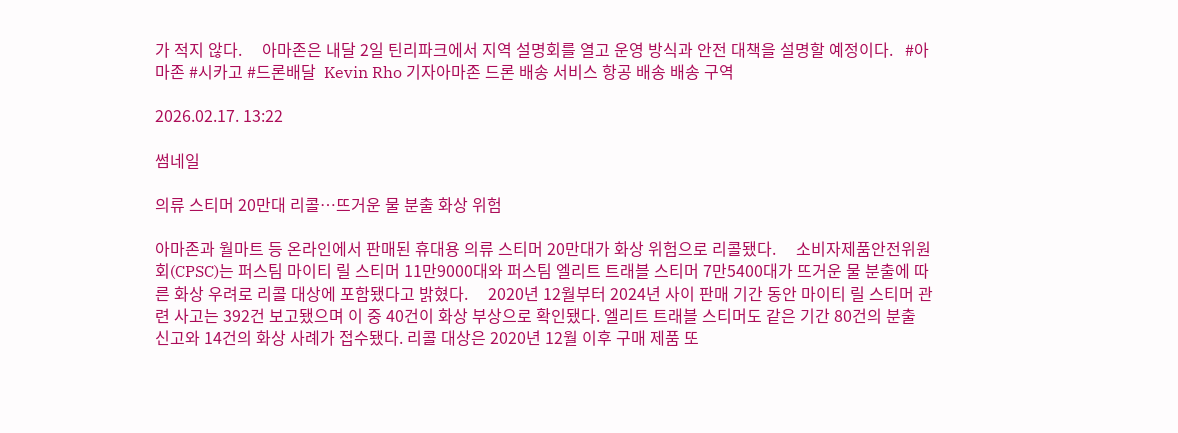가 적지 않다.     아마존은 내달 2일 틴리파크에서 지역 설명회를 열고 운영 방식과 안전 대책을 설명할 예정이다.   #아마존 #시카고 #드론배달  Kevin Rho 기자아마존 드론 배송 서비스 항공 배송 배송 구역

2026.02.17. 13:22

썸네일

의류 스티머 20만대 리콜…뜨거운 물 분출 화상 위험

아마존과 월마트 등 온라인에서 판매된 휴대용 의류 스티머 20만대가 화상 위험으로 리콜됐다.     소비자제품안전위원회(CPSC)는 퍼스팀 마이티 릴 스티머 11만9000대와 퍼스팀 엘리트 트래블 스티머 7만5400대가 뜨거운 물 분출에 따른 화상 우려로 리콜 대상에 포함됐다고 밝혔다.     2020년 12월부터 2024년 사이 판매 기간 동안 마이티 릴 스티머 관련 사고는 392건 보고됐으며 이 중 40건이 화상 부상으로 확인됐다. 엘리트 트래블 스티머도 같은 기간 80건의 분출 신고와 14건의 화상 사례가 접수됐다. 리콜 대상은 2020년 12월 이후 구매 제품 또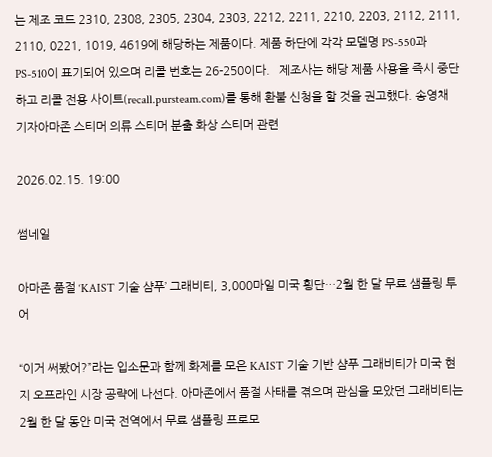는 제조 코드 2310, 2308, 2305, 2304, 2303, 2212, 2211, 2210, 2203, 2112, 2111, 2110, 0221, 1019, 4619에 해당하는 제품이다. 제품 하단에 각각 모델명 PS-550과 PS-510이 표기되어 있으며 리콜 번호는 26-250이다.   제조사는 해당 제품 사용을 즉시 중단하고 리콜 전용 사이트(recall.pursteam.com)를 통해 환불 신청을 할 것을 권고했다. 송영채 기자아마존 스티머 의류 스티머 분출 화상 스티머 관련

2026.02.15. 19:00

썸네일

아마존 품절 ‘KAIST 기술 샴푸’ 그래비티, 3,000마일 미국 횡단…2월 한 달 무료 샘플링 투어

“이거 써봤어?”라는 입소문과 함께 화제를 모은 KAIST 기술 기반 샴푸 그래비티가 미국 현지 오프라인 시장 공략에 나선다. 아마존에서 품절 사태를 겪으며 관심을 모았던 그래비티는 2월 한 달 동안 미국 전역에서 무료 샘플링 프로모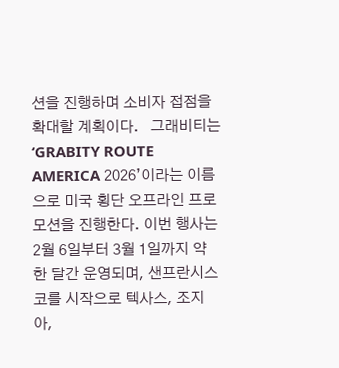션을 진행하며 소비자 접점을 확대할 계획이다.   그래비티는 ‘GRABITY ROUTE AMERICA 2026’이라는 이름으로 미국 횡단 오프라인 프로모션을 진행한다. 이번 행사는 2월 6일부터 3월 1일까지 약 한 달간 운영되며, 샌프란시스코를 시작으로 텍사스, 조지아,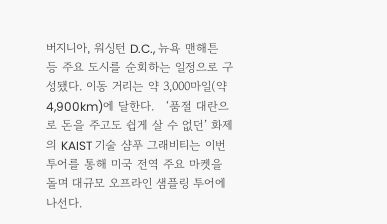버지니아, 워싱턴 D.C., 뉴욕 맨해튼 등 주요 도시를 순회하는 일정으로 구성됐다. 이동 거리는 약 3,000마일(약 4,900km)에 달한다.   ‘품절 대란으로 돈을 주고도 쉽게 살 수 없던’ 화제의 KAIST 기술 샴푸 그래비티는 이번 투어를 통해 미국 전역 주요 마켓을 돌며 대규모 오프라인 샘플링 투어에 나선다.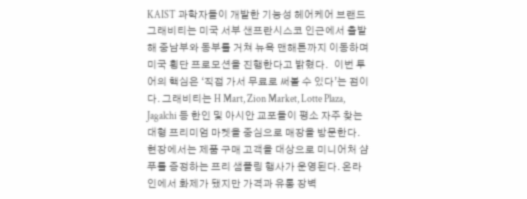KAIST 과학자들이 개발한 기능성 헤어케어 브랜드 그래비티는 미국 서부 샌프란시스코 인근에서 출발해 중남부와 동부를 거쳐 뉴욕 맨해튼까지 이동하며 미국 횡단 프로모션을 진행한다고 밝혔다.   이번 투어의 핵심은 ‘직접 가서 무료로 써볼 수 있다’는 점이다. 그래비티는 H Mart, Zion Market, Lotte Plaza, Jagalchi 등 한인 및 아시안 교포들이 평소 자주 찾는 대형 프리미엄 마켓을 중심으로 매장을 방문한다. 현장에서는 제품 구매 고객을 대상으로 미니어처 샴푸를 증정하는 프리 샘플링 행사가 운영된다. 온라인에서 화제가 됐지만 가격과 유통 장벽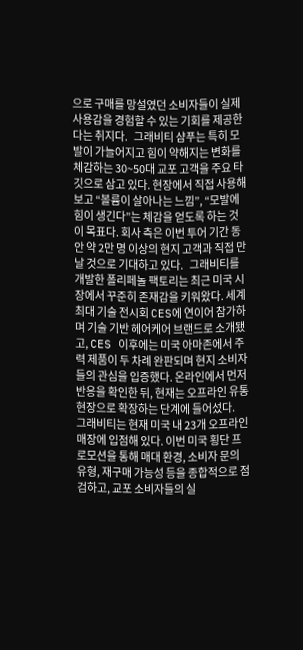으로 구매를 망설였던 소비자들이 실제 사용감을 경험할 수 있는 기회를 제공한다는 취지다.   그래비티 샴푸는 특히 모발이 가늘어지고 힘이 약해지는 변화를 체감하는 30~50대 교포 고객을 주요 타깃으로 삼고 있다. 현장에서 직접 사용해보고 “볼륨이 살아나는 느낌”, “모발에 힘이 생긴다”는 체감을 얻도록 하는 것이 목표다. 회사 측은 이번 투어 기간 동안 약 2만 명 이상의 현지 고객과 직접 만날 것으로 기대하고 있다.   그래비티를 개발한 폴리페놀 팩토리는 최근 미국 시장에서 꾸준히 존재감을 키워왔다. 세계 최대 기술 전시회 CES에 연이어 참가하며 기술 기반 헤어케어 브랜드로 소개됐고, CES 이후에는 미국 아마존에서 주력 제품이 두 차례 완판되며 현지 소비자들의 관심을 입증했다. 온라인에서 먼저 반응을 확인한 뒤, 현재는 오프라인 유통 현장으로 확장하는 단계에 들어섰다.   그래비티는 현재 미국 내 23개 오프라인 매장에 입점해 있다. 이번 미국 횡단 프로모션을 통해 매대 환경, 소비자 문의 유형, 재구매 가능성 등을 종합적으로 점검하고, 교포 소비자들의 실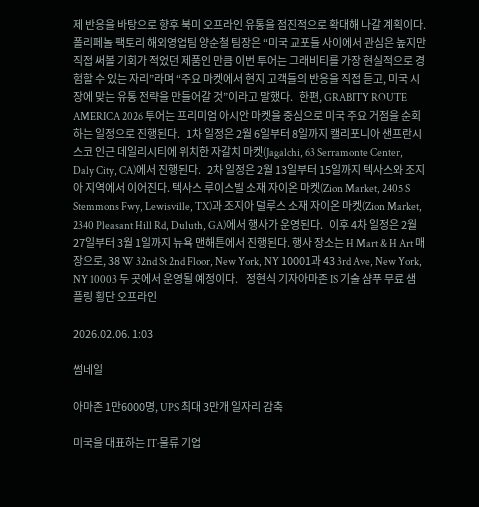제 반응을 바탕으로 향후 북미 오프라인 유통을 점진적으로 확대해 나갈 계획이다.   폴리페놀 팩토리 해외영업팀 양순철 팀장은 “미국 교포들 사이에서 관심은 높지만 직접 써볼 기회가 적었던 제품인 만큼 이번 투어는 그래비티를 가장 현실적으로 경험할 수 있는 자리”라며 “주요 마켓에서 현지 고객들의 반응을 직접 듣고, 미국 시장에 맞는 유통 전략을 만들어갈 것”이라고 말했다.   한편, GRABITY ROUTE AMERICA 2026 투어는 프리미엄 아시안 마켓을 중심으로 미국 주요 거점을 순회하는 일정으로 진행된다.   1차 일정은 2월 6일부터 8일까지 캘리포니아 샌프란시스코 인근 데일리시티에 위치한 자갈치 마켓(Jagalchi, 63 Serramonte Center, Daly City, CA)에서 진행된다.   2차 일정은 2월 13일부터 15일까지 텍사스와 조지아 지역에서 이어진다. 텍사스 루이스빌 소재 자이온 마켓(Zion Market, 2405 S Stemmons Fwy, Lewisville, TX)과 조지아 덜루스 소재 자이온 마켓(Zion Market, 2340 Pleasant Hill Rd, Duluth, GA)에서 행사가 운영된다.   이후 4차 일정은 2월 27일부터 3월 1일까지 뉴욕 맨해튼에서 진행된다. 행사 장소는 H Mart & H Art 매장으로, 38 W 32nd St 2nd Floor, New York, NY 10001과 43 3rd Ave, New York, NY 10003 두 곳에서 운영될 예정이다.    정현식 기자아마존 IS 기술 샴푸 무료 샘플링 횡단 오프라인

2026.02.06. 1:03

썸네일

아마존 1만6000명, UPS 최대 3만개 일자리 감축

미국을 대표하는 IT·물류 기업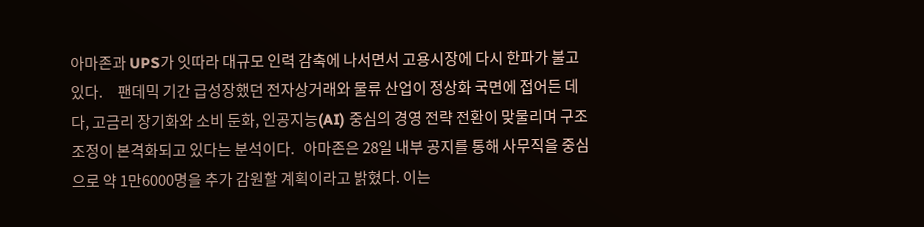아마존과 UPS가 잇따라 대규모 인력 감축에 나서면서 고용시장에 다시 한파가 불고 있다.     팬데믹 기간 급성장했던 전자상거래와 물류 산업이 정상화 국면에 접어든 데다, 고금리 장기화와 소비 둔화, 인공지능(AI) 중심의 경영 전략 전환이 맞물리며 구조조정이 본격화되고 있다는 분석이다.   아마존은 28일 내부 공지를 통해 사무직을 중심으로 약 1만6000명을 추가 감원할 계획이라고 밝혔다. 이는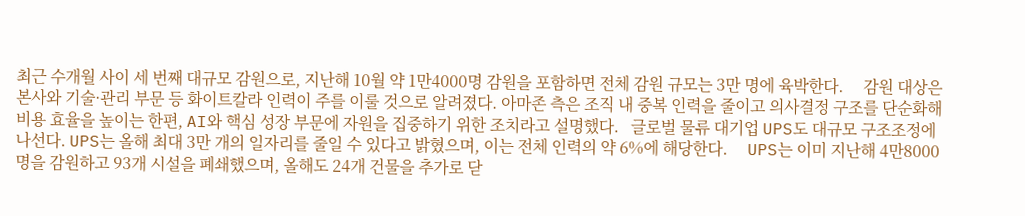최근 수개월 사이 세 번째 대규모 감원으로, 지난해 10월 약 1만4000명 감원을 포함하면 전체 감원 규모는 3만 명에 육박한다.     감원 대상은 본사와 기술·관리 부문 등 화이트칼라 인력이 주를 이룰 것으로 알려졌다. 아마존 측은 조직 내 중복 인력을 줄이고 의사결정 구조를 단순화해 비용 효율을 높이는 한편, AI와 핵심 성장 부문에 자원을 집중하기 위한 조치라고 설명했다.   글로벌 물류 대기업 UPS도 대규모 구조조정에 나선다. UPS는 올해 최대 3만 개의 일자리를 줄일 수 있다고 밝혔으며, 이는 전체 인력의 약 6%에 해당한다.     UPS는 이미 지난해 4만8000명을 감원하고 93개 시설을 폐쇄했으며, 올해도 24개 건물을 추가로 닫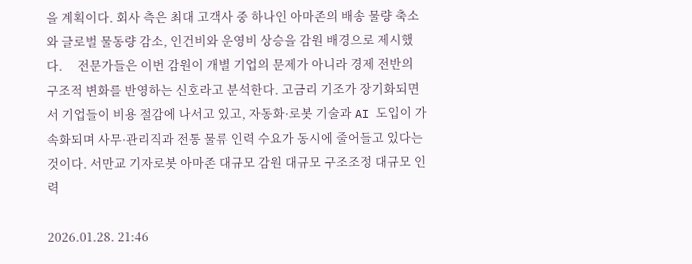을 계획이다. 회사 측은 최대 고객사 중 하나인 아마존의 배송 물량 축소와 글로벌 물동량 감소, 인건비와 운영비 상승을 감원 배경으로 제시했다.     전문가들은 이번 감원이 개별 기업의 문제가 아니라 경제 전반의 구조적 변화를 반영하는 신호라고 분석한다. 고금리 기조가 장기화되면서 기업들이 비용 절감에 나서고 있고, 자동화·로봇 기술과 AI 도입이 가속화되며 사무·관리직과 전통 물류 인력 수요가 동시에 줄어들고 있다는 것이다. 서만교 기자로봇 아마존 대규모 감원 대규모 구조조정 대규모 인력

2026.01.28. 21:46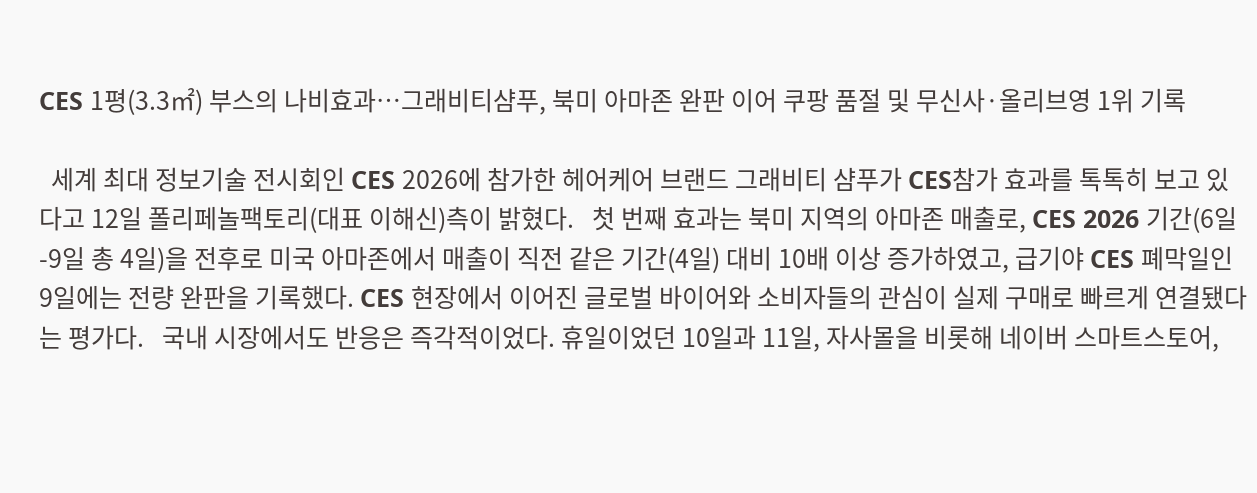CES 1평(3.3㎡) 부스의 나비효과…그래비티샴푸, 북미 아마존 완판 이어 쿠팡 품절 및 무신사·올리브영 1위 기록

  세계 최대 정보기술 전시회인 CES 2026에 참가한 헤어케어 브랜드 그래비티 샴푸가 CES참가 효과를 톡톡히 보고 있다고 12일 폴리페놀팩토리(대표 이해신)측이 밝혔다.   첫 번째 효과는 북미 지역의 아마존 매출로, CES 2026 기간(6일-9일 총 4일)을 전후로 미국 아마존에서 매출이 직전 같은 기간(4일) 대비 10배 이상 증가하였고, 급기야 CES 폐막일인 9일에는 전량 완판을 기록했다. CES 현장에서 이어진 글로벌 바이어와 소비자들의 관심이 실제 구매로 빠르게 연결됐다는 평가다.   국내 시장에서도 반응은 즉각적이었다. 휴일이었던 10일과 11일, 자사몰을 비롯해 네이버 스마트스토어,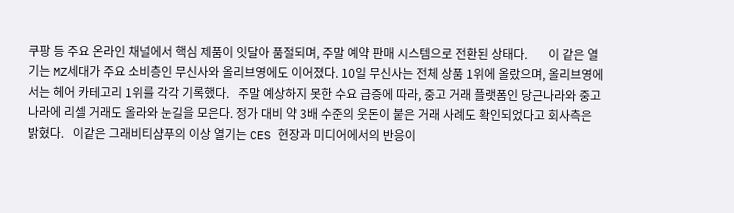쿠팡 등 주요 온라인 채널에서 핵심 제품이 잇달아 품절되며, 주말 예약 판매 시스템으로 전환된 상태다.       이 같은 열기는 MZ세대가 주요 소비층인 무신사와 올리브영에도 이어졌다. 10일 무신사는 전체 상품 1위에 올랐으며, 올리브영에서는 헤어 카테고리 1위를 각각 기록했다.   주말 예상하지 못한 수요 급증에 따라, 중고 거래 플랫폼인 당근나라와 중고나라에 리셀 거래도 올라와 눈길을 모은다. 정가 대비 약 3배 수준의 웃돈이 붙은 거래 사례도 확인되었다고 회사측은 밝혔다.   이같은 그래비티샴푸의 이상 열기는 CES 현장과 미디어에서의 반응이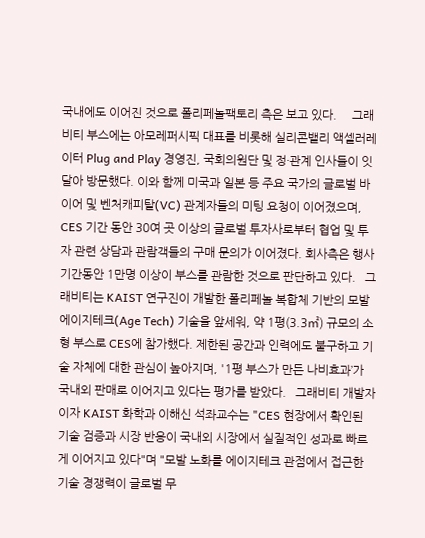국내에도 이어진 것으로 폴리페놀팩토리 측은 보고 있다.     그래비티 부스에는 아모레퍼시픽 대표를 비롯해 실리콘밸리 액셀러레이터 Plug and Play 경영진, 국회의원단 및 정·관계 인사들이 잇달아 방문했다. 이와 함께 미국과 일본 등 주요 국가의 글로벌 바이어 및 벤처캐피탈(VC) 관계자들의 미팅 요청이 이어졌으며, CES 기간 동안 30여 곳 이상의 글로벌 투자사로부터 협업 및 투자 관련 상담과 관람객들의 구매 문의가 이어졌다. 회사측은 행사기간동안 1만명 이상이 부스를 관람한 것으로 판단하고 있다.   그래비티는 KAIST 연구진이 개발한 폴리페놀 복합체 기반의 모발 에이지테크(Age Tech) 기술을 앞세워, 약 1평(3.3㎡) 규모의 소형 부스로 CES에 참가했다. 제한된 공간과 인력에도 불구하고 기술 자체에 대한 관심이 높아지며, '1평 부스가 만든 나비효과’가 국내외 판매로 이어지고 있다는 평가를 받았다.   그래비티 개발자이자 KAIST 화학과 이해신 석좌교수는 "CES 현장에서 확인된 기술 검증과 시장 반응이 국내외 시장에서 실질적인 성과로 빠르게 이어지고 있다"며 "모발 노화를 에이지테크 관점에서 접근한 기술 경쟁력이 글로벌 무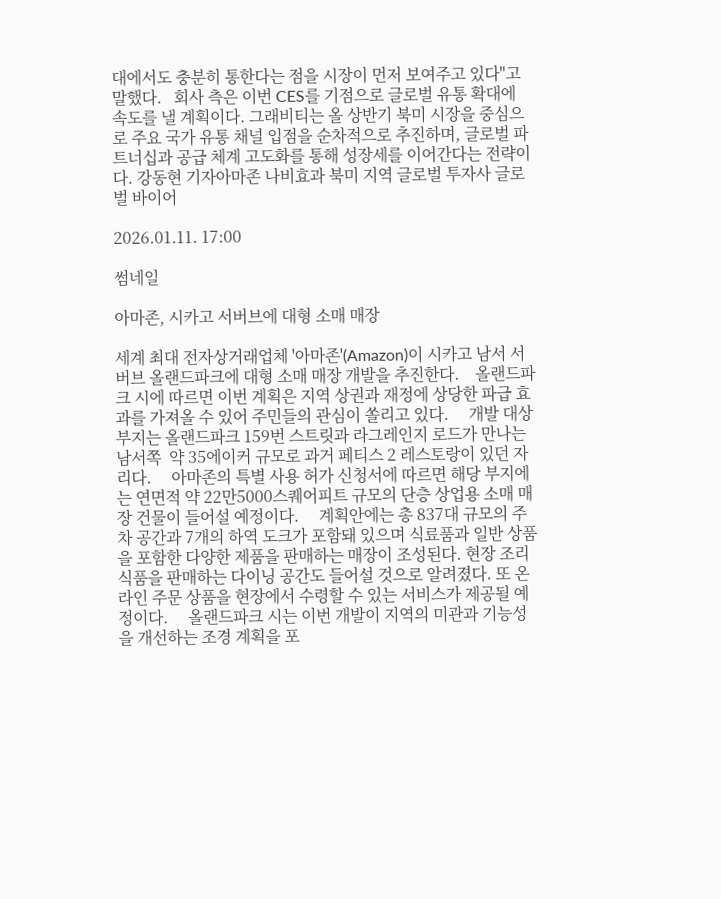대에서도 충분히 통한다는 점을 시장이 먼저 보여주고 있다"고 말했다.   회사 측은 이번 CES를 기점으로 글로벌 유통 확대에 속도를 낼 계획이다. 그래비티는 올 상반기 북미 시장을 중심으로 주요 국가 유통 채널 입점을 순차적으로 추진하며, 글로벌 파트너십과 공급 체계 고도화를 통해 성장세를 이어간다는 전략이다. 강동현 기자아마존 나비효과 북미 지역 글로벌 투자사 글로벌 바이어

2026.01.11. 17:00

썸네일

아마존, 시카고 서버브에 대형 소매 매장

세계 최대 전자상거래업체 '아마존'(Amazon)이 시카고 남서 서버브 올랜드파크에 대형 소매 매장 개발을 추진한다.    올랜드파크 시에 따르면 이번 계획은 지역 상권과 재정에 상당한 파급 효과를 가져올 수 있어 주민들의 관심이 쏠리고 있다.     개발 대상 부지는 올랜드파크 159번 스트릿과 라그레인지 로드가 만나는 남서쪽  약 35에이커 규모로 과거 페티스 2 레스토랑이 있던 자리다.     아마존의 특별 사용 허가 신청서에 따르면 해당 부지에는 연면적 약 22만5000스퀘어피트 규모의 단층 상업용 소매 매장 건물이 들어설 예정이다.     계획안에는 총 837대 규모의 주차 공간과 7개의 하역 도크가 포함돼 있으며 식료품과 일반 상품을 포함한 다양한 제품을 판매하는 매장이 조성된다. 현장 조리 식품을 판매하는 다이닝 공간도 들어설 것으로 알려졌다. 또 온라인 주문 상품을 현장에서 수령할 수 있는 서비스가 제공될 예정이다.     올랜드파크 시는 이번 개발이 지역의 미관과 기능성을 개선하는 조경 계획을 포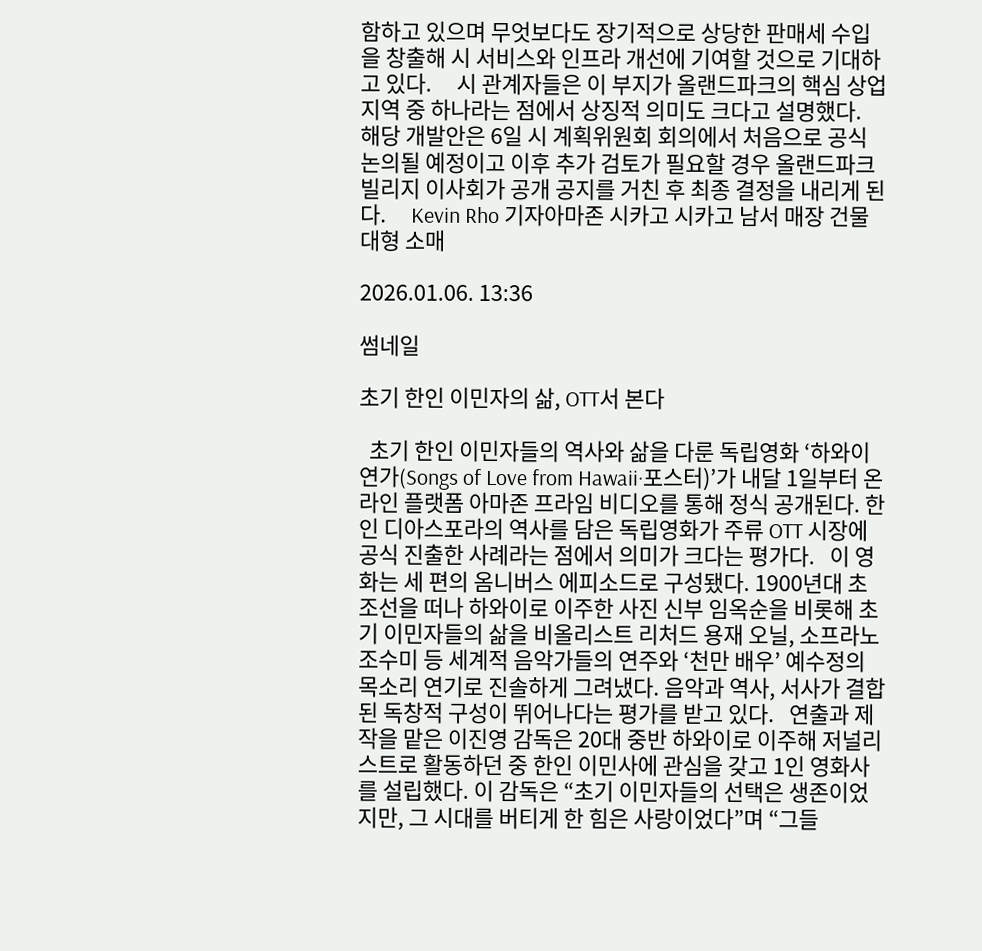함하고 있으며 무엇보다도 장기적으로 상당한 판매세 수입을 창출해 시 서비스와 인프라 개선에 기여할 것으로 기대하고 있다.     시 관계자들은 이 부지가 올랜드파크의 핵심 상업 지역 중 하나라는 점에서 상징적 의미도 크다고 설명했다.     해당 개발안은 6일 시 계획위원회 회의에서 처음으로 공식 논의될 예정이고 이후 추가 검토가 필요할 경우 올랜드파크 빌리지 이사회가 공개 공지를 거친 후 최종 결정을 내리게 된다.     Kevin Rho 기자아마존 시카고 시카고 남서 매장 건물 대형 소매

2026.01.06. 13:36

썸네일

초기 한인 이민자의 삶, OTT서 본다

  초기 한인 이민자들의 역사와 삶을 다룬 독립영화 ‘하와이 연가(Songs of Love from Hawaii·포스터)’가 내달 1일부터 온라인 플랫폼 아마존 프라임 비디오를 통해 정식 공개된다. 한인 디아스포라의 역사를 담은 독립영화가 주류 OTT 시장에 공식 진출한 사례라는 점에서 의미가 크다는 평가다.   이 영화는 세 편의 옴니버스 에피소드로 구성됐다. 1900년대 초 조선을 떠나 하와이로 이주한 사진 신부 임옥순을 비롯해 초기 이민자들의 삶을 비올리스트 리처드 용재 오닐, 소프라노 조수미 등 세계적 음악가들의 연주와 ‘천만 배우’ 예수정의 목소리 연기로 진솔하게 그려냈다. 음악과 역사, 서사가 결합된 독창적 구성이 뛰어나다는 평가를 받고 있다.   연출과 제작을 맡은 이진영 감독은 20대 중반 하와이로 이주해 저널리스트로 활동하던 중 한인 이민사에 관심을 갖고 1인 영화사를 설립했다. 이 감독은 “초기 이민자들의 선택은 생존이었지만, 그 시대를 버티게 한 힘은 사랑이었다”며 “그들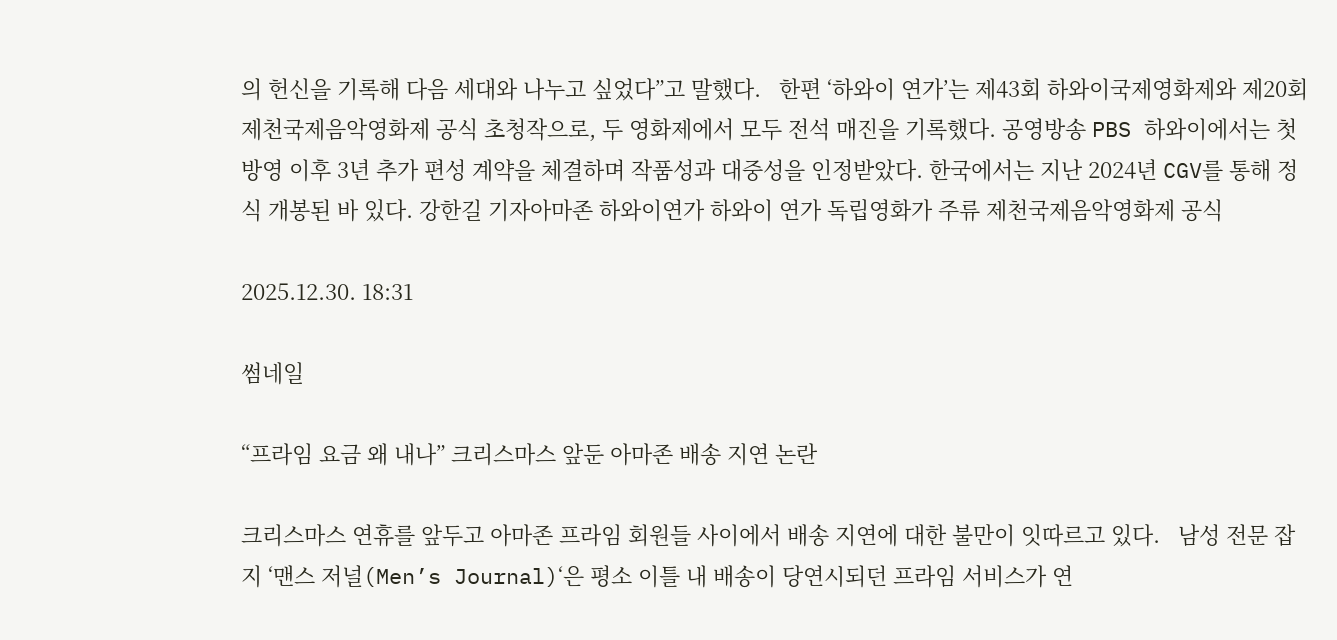의 헌신을 기록해 다음 세대와 나누고 싶었다”고 말했다.   한편 ‘하와이 연가’는 제43회 하와이국제영화제와 제20회 제천국제음악영화제 공식 초청작으로, 두 영화제에서 모두 전석 매진을 기록했다. 공영방송 PBS 하와이에서는 첫 방영 이후 3년 추가 편성 계약을 체결하며 작품성과 대중성을 인정받았다. 한국에서는 지난 2024년 CGV를 통해 정식 개봉된 바 있다. 강한길 기자아마존 하와이연가 하와이 연가 독립영화가 주류 제천국제음악영화제 공식

2025.12.30. 18:31

썸네일

“프라임 요금 왜 내나” 크리스마스 앞둔 아마존 배송 지연 논란

크리스마스 연휴를 앞두고 아마존 프라임 회원들 사이에서 배송 지연에 대한 불만이 잇따르고 있다.   남성 전문 잡지 ‘맨스 저널(Men’s Journal)‘은 평소 이틀 내 배송이 당연시되던 프라임 서비스가 연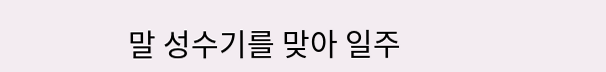말 성수기를 맞아 일주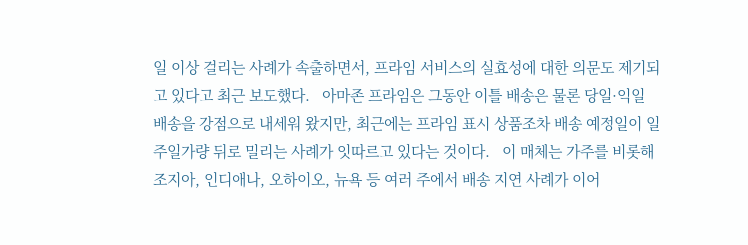일 이상 걸리는 사례가 속출하면서, 프라임 서비스의 실효성에 대한 의문도 제기되고 있다고 최근 보도했다.   아마존 프라임은 그동안 이틀 배송은 물론 당일·익일 배송을 강점으로 내세워 왔지만, 최근에는 프라임 표시 상품조차 배송 예정일이 일주일가량 뒤로 밀리는 사례가 잇따르고 있다는 것이다.   이 매체는 가주를 비롯해 조지아, 인디애나, 오하이오, 뉴욕 등 여러 주에서 배송 지연 사례가 이어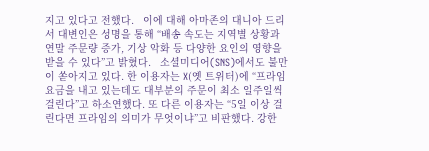지고 있다고 전했다.   이에 대해 아마존의 대니아 드리서 대변인은 성명을 통해 “배송 속도는 지역별 상황과 연말 주문량 증가, 기상 악화 등 다양한 요인의 영향을 받을 수 있다”고 밝혔다.   소셜미디어(SNS)에서도 불만이 쏟아지고 있다. 한 이용자는 X(옛 트위터)에 “프라임 요금을 내고 있는데도 대부분의 주문이 최소 일주일씩 걸린다”고 하소연했다. 또 다른 이용자는 “5일 이상 걸린다면 프라임의 의미가 무엇이냐”고 비판했다. 강한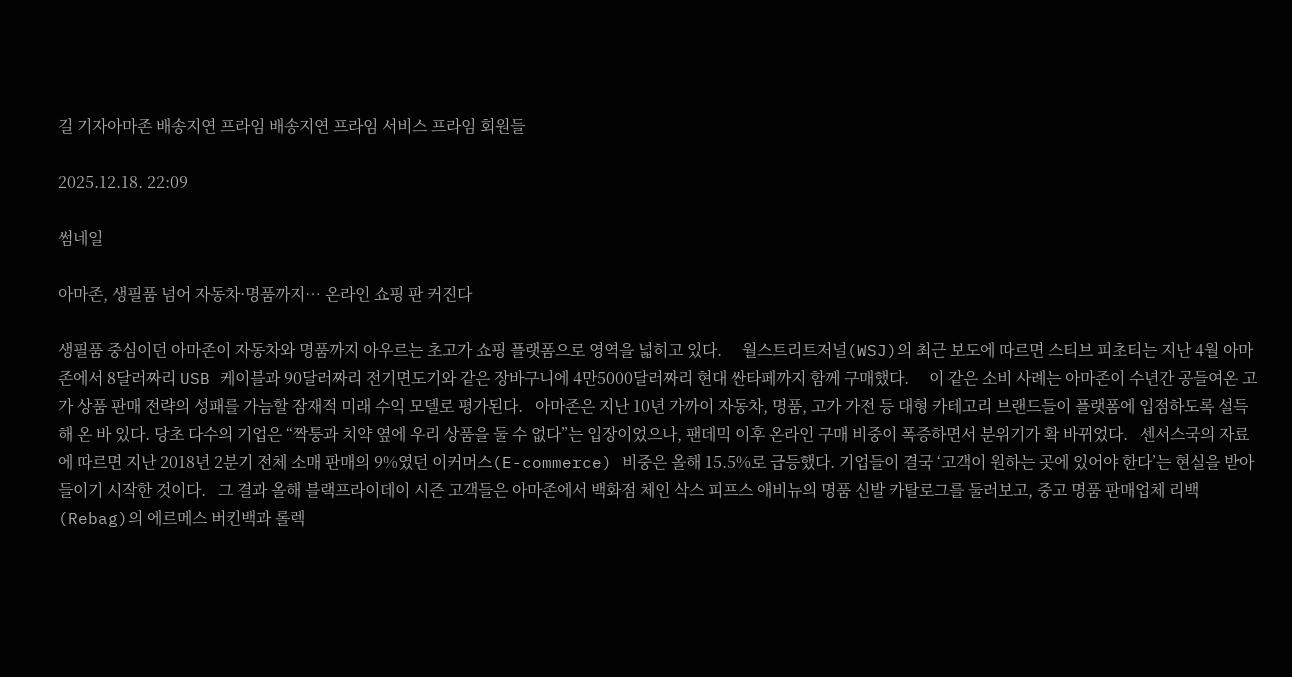길 기자아마존 배송지연 프라임 배송지연 프라임 서비스 프라임 회원들

2025.12.18. 22:09

썸네일

아마존, 생필품 넘어 자동차·명품까지… 온라인 쇼핑 판 커진다

생필품 중심이던 아마존이 자동차와 명품까지 아우르는 초고가 쇼핑 플랫폼으로 영역을 넓히고 있다.     월스트리트저널(WSJ)의 최근 보도에 따르면 스티브 피초티는 지난 4월 아마존에서 8달러짜리 USB 케이블과 90달러짜리 전기면도기와 같은 장바구니에 4만5000달러짜리 현대 싼타페까지 함께 구매했다.     이 같은 소비 사례는 아마존이 수년간 공들여온 고가 상품 판매 전략의 성패를 가늠할 잠재적 미래 수익 모델로 평가된다.   아마존은 지난 10년 가까이 자동차, 명품, 고가 가전 등 대형 카테고리 브랜드들이 플랫폼에 입점하도록 설득해 온 바 있다. 당초 다수의 기업은 “짝퉁과 치약 옆에 우리 상품을 둘 수 없다”는 입장이었으나, 팬데믹 이후 온라인 구매 비중이 폭증하면서 분위기가 확 바뀌었다.   센서스국의 자료에 따르면 지난 2018년 2분기 전체 소매 판매의 9%였던 이커머스(E-commerce) 비중은 올해 15.5%로 급등했다. 기업들이 결국 ‘고객이 원하는 곳에 있어야 한다’는 현실을 받아들이기 시작한 것이다.   그 결과 올해 블랙프라이데이 시즌 고객들은 아마존에서 백화점 체인 삭스 피프스 애비뉴의 명품 신발 카탈로그를 둘러보고, 중고 명품 판매업체 리백(Rebag)의 에르메스 버킨백과 롤렉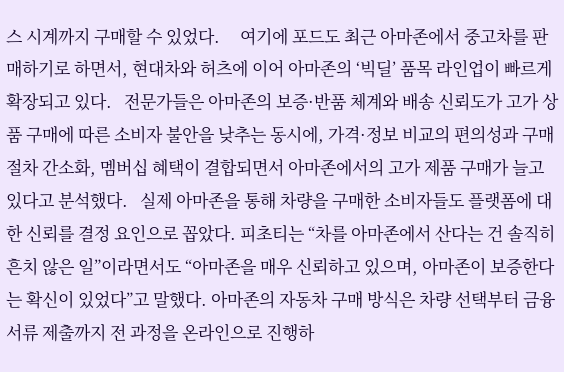스 시계까지 구매할 수 있었다.     여기에 포드도 최근 아마존에서 중고차를 판매하기로 하면서, 현대차와 허츠에 이어 아마존의 ‘빅딜’ 품목 라인업이 빠르게 확장되고 있다.   전문가들은 아마존의 보증·반품 체계와 배송 신뢰도가 고가 상품 구매에 따른 소비자 불안을 낮추는 동시에, 가격·정보 비교의 편의성과 구매 절차 간소화, 멤버십 혜택이 결합되면서 아마존에서의 고가 제품 구매가 늘고 있다고 분석했다.   실제 아마존을 통해 차량을 구매한 소비자들도 플랫폼에 대한 신뢰를 결정 요인으로 꼽았다. 피초티는 “차를 아마존에서 산다는 건 솔직히 흔치 않은 일”이라면서도 “아마존을 매우 신뢰하고 있으며, 아마존이 보증한다는 확신이 있었다”고 말했다. 아마존의 자동차 구매 방식은 차량 선택부터 금융 서류 제출까지 전 과정을 온라인으로 진행하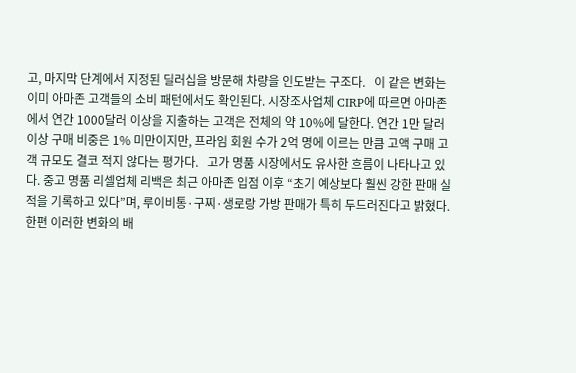고, 마지막 단계에서 지정된 딜러십을 방문해 차량을 인도받는 구조다.   이 같은 변화는 이미 아마존 고객들의 소비 패턴에서도 확인된다. 시장조사업체 CIRP에 따르면 아마존에서 연간 1000달러 이상을 지출하는 고객은 전체의 약 10%에 달한다. 연간 1만 달러 이상 구매 비중은 1% 미만이지만, 프라임 회원 수가 2억 명에 이르는 만큼 고액 구매 고객 규모도 결코 적지 않다는 평가다.   고가 명품 시장에서도 유사한 흐름이 나타나고 있다. 중고 명품 리셀업체 리백은 최근 아마존 입점 이후 “초기 예상보다 훨씬 강한 판매 실적을 기록하고 있다”며, 루이비통·구찌·생로랑 가방 판매가 특히 두드러진다고 밝혔다.   한편 이러한 변화의 배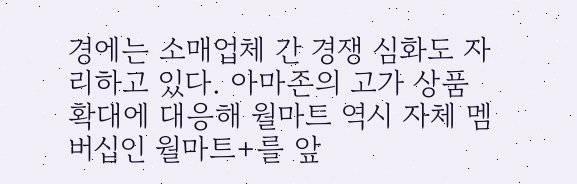경에는 소매업체 간 경쟁 심화도 자리하고 있다. 아마존의 고가 상품 확대에 대응해 월마트 역시 자체 멤버십인 월마트+를 앞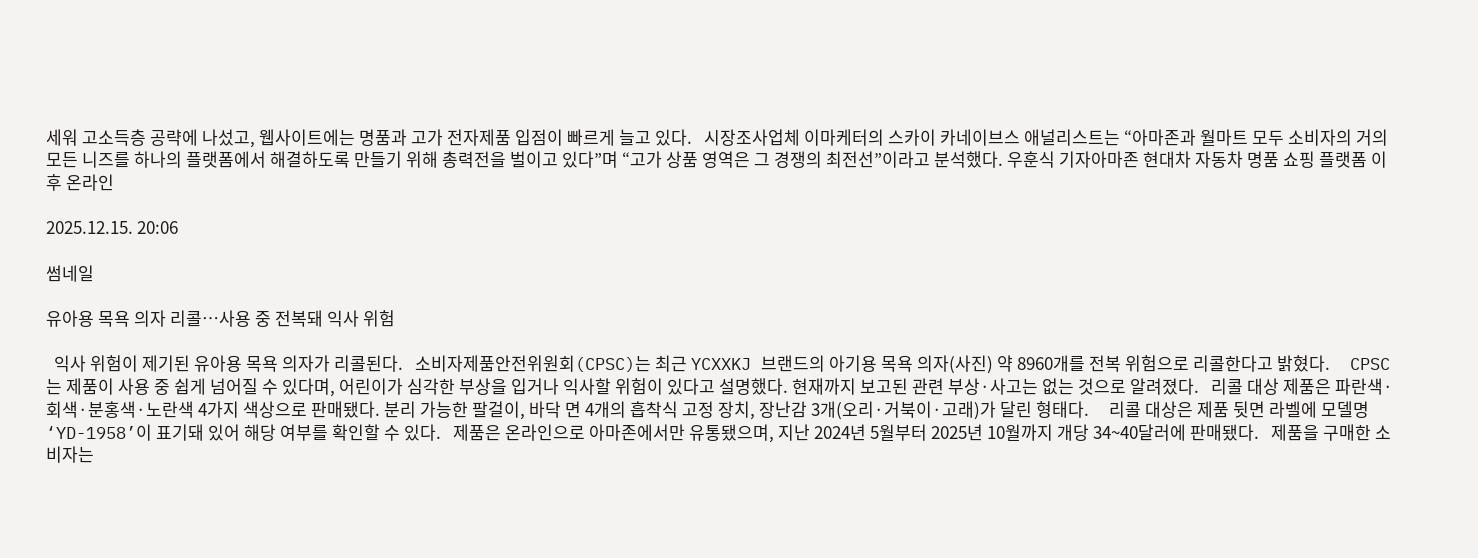세워 고소득층 공략에 나섰고, 웹사이트에는 명품과 고가 전자제품 입점이 빠르게 늘고 있다.   시장조사업체 이마케터의 스카이 카네이브스 애널리스트는 “아마존과 월마트 모두 소비자의 거의 모든 니즈를 하나의 플랫폼에서 해결하도록 만들기 위해 총력전을 벌이고 있다”며 “고가 상품 영역은 그 경쟁의 최전선”이라고 분석했다. 우훈식 기자아마존 현대차 자동차 명품 쇼핑 플랫폼 이후 온라인

2025.12.15. 20:06

썸네일

유아용 목욕 의자 리콜…사용 중 전복돼 익사 위험

  익사 위험이 제기된 유아용 목욕 의자가 리콜된다.   소비자제품안전위원회(CPSC)는 최근 YCXXKJ 브랜드의 아기용 목욕 의자(사진) 약 8960개를 전복 위험으로 리콜한다고 밝혔다.     CPSC는 제품이 사용 중 쉽게 넘어질 수 있다며, 어린이가 심각한 부상을 입거나 익사할 위험이 있다고 설명했다. 현재까지 보고된 관련 부상·사고는 없는 것으로 알려졌다.   리콜 대상 제품은 파란색·회색·분홍색·노란색 4가지 색상으로 판매됐다. 분리 가능한 팔걸이, 바닥 면 4개의 흡착식 고정 장치, 장난감 3개(오리·거북이·고래)가 달린 형태다.     리콜 대상은 제품 뒷면 라벨에 모델명 ‘YD-1958’이 표기돼 있어 해당 여부를 확인할 수 있다.   제품은 온라인으로 아마존에서만 유통됐으며, 지난 2024년 5월부터 2025년 10월까지 개당 34~40달러에 판매됐다.   제품을 구매한 소비자는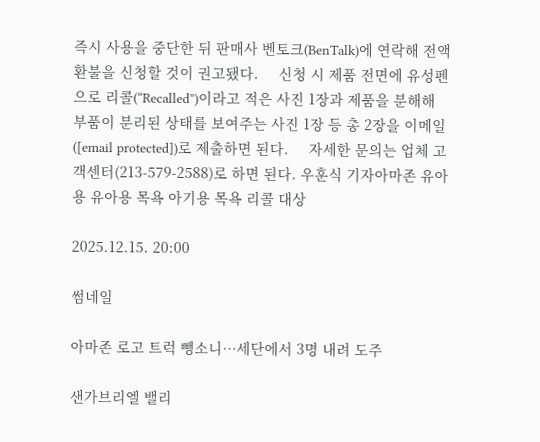즉시 사용을 중단한 뒤 판매사 벤토크(BenTalk)에 연락해 전액 환불을 신청할 것이 권고됐다.     신청 시 제품 전면에 유성펜으로 리콜(“Recalled”)이라고 적은 사진 1장과 제품을 분해해 부품이 분리된 상태를 보여주는 사진 1장 등 총 2장을 이메일([email protected])로 제출하면 된다.     자세한 문의는 업체 고객센터(213-579-2588)로 하면 된다. 우훈식 기자아마존 유아용 유아용 목욕 아기용 목욕 리콜 대상

2025.12.15. 20:00

썸네일

아마존 로고 트럭 뺑소니…세단에서 3명 내려 도주

샌가브리엘 밸리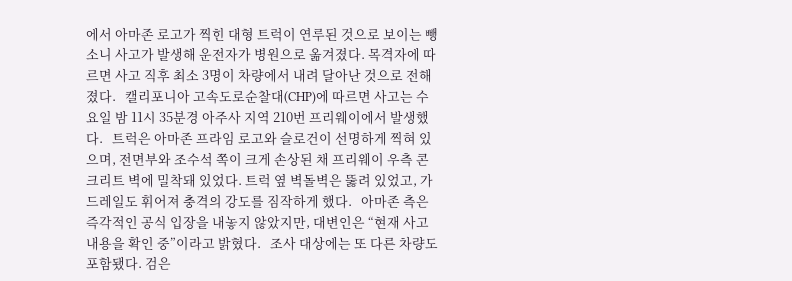에서 아마존 로고가 찍힌 대형 트럭이 연루된 것으로 보이는 뺑소니 사고가 발생해 운전자가 병원으로 옮겨졌다. 목격자에 따르면 사고 직후 최소 3명이 차량에서 내려 달아난 것으로 전해졌다.   캘리포니아 고속도로순찰대(CHP)에 따르면 사고는 수요일 밤 11시 35분경 아주사 지역 210번 프리웨이에서 발생했다.   트럭은 아마존 프라임 로고와 슬로건이 선명하게 찍혀 있으며, 전면부와 조수석 쪽이 크게 손상된 채 프리웨이 우측 콘크리트 벽에 밀착돼 있었다. 트럭 옆 벽돌벽은 뚫려 있었고, 가드레일도 휘어져 충격의 강도를 짐작하게 했다.   아마존 측은 즉각적인 공식 입장을 내놓지 않았지만, 대변인은 “현재 사고 내용을 확인 중”이라고 밝혔다.   조사 대상에는 또 다른 차량도 포함됐다. 검은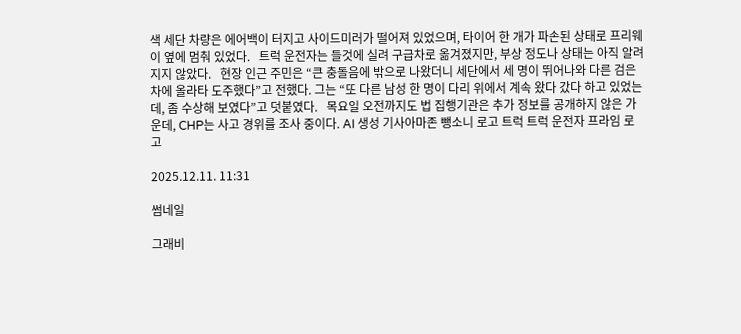색 세단 차량은 에어백이 터지고 사이드미러가 떨어져 있었으며, 타이어 한 개가 파손된 상태로 프리웨이 옆에 멈춰 있었다.   트럭 운전자는 들것에 실려 구급차로 옮겨졌지만, 부상 정도나 상태는 아직 알려지지 않았다.   현장 인근 주민은 “큰 충돌음에 밖으로 나왔더니 세단에서 세 명이 뛰어나와 다른 검은 차에 올라타 도주했다”고 전했다. 그는 “또 다른 남성 한 명이 다리 위에서 계속 왔다 갔다 하고 있었는데, 좀 수상해 보였다”고 덧붙였다.   목요일 오전까지도 법 집행기관은 추가 정보를 공개하지 않은 가운데, CHP는 사고 경위를 조사 중이다. AI 생성 기사아마존 뺑소니 로고 트럭 트럭 운전자 프라임 로고

2025.12.11. 11:31

썸네일

그래비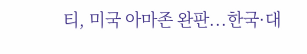티, 미국 아마존 완판...한국·대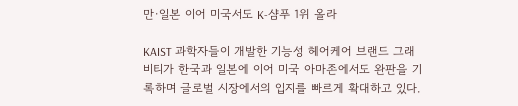만·일본 이어 미국서도 K-샴푸 1위 올라

KAIST 과학자들이 개발한 기능성 헤어케어 브랜드 그래비티가 한국과 일본에 이어 미국 아마존에서도 완판을 기록하며 글로벌 시장에서의 입지를 빠르게 확대하고 있다.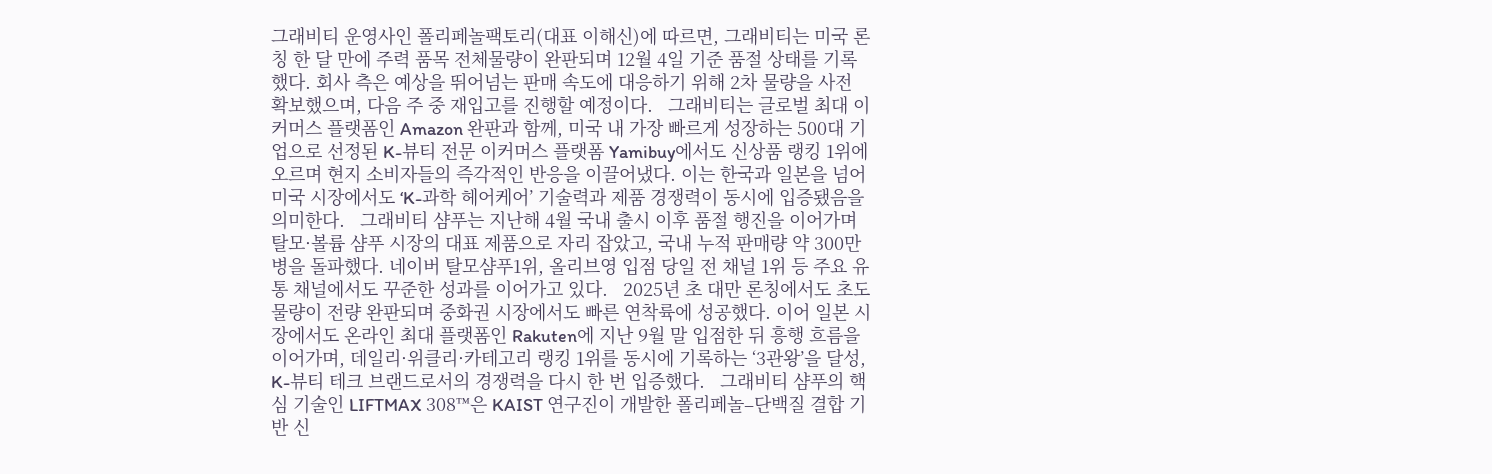그래비티 운영사인 폴리페놀팩토리(대표 이해신)에 따르면, 그래비티는 미국 론칭 한 달 만에 주력 품목 전체물량이 완판되며 12월 4일 기준 품절 상태를 기록했다. 회사 측은 예상을 뛰어넘는 판매 속도에 대응하기 위해 2차 물량을 사전 확보했으며, 다음 주 중 재입고를 진행할 예정이다.   그래비티는 글로벌 최대 이커머스 플랫폼인 Amazon 완판과 함께, 미국 내 가장 빠르게 성장하는 500대 기업으로 선정된 K-뷰티 전문 이커머스 플랫폼 Yamibuy에서도 신상품 랭킹 1위에 오르며 현지 소비자들의 즉각적인 반응을 이끌어냈다. 이는 한국과 일본을 넘어 미국 시장에서도 ‘K-과학 헤어케어’ 기술력과 제품 경쟁력이 동시에 입증됐음을 의미한다.   그래비티 샴푸는 지난해 4월 국내 출시 이후 품절 행진을 이어가며 탈모·볼륨 샴푸 시장의 대표 제품으로 자리 잡았고, 국내 누적 판매량 약 300만 병을 돌파했다. 네이버 탈모샴푸1위, 올리브영 입점 당일 전 채널 1위 등 주요 유통 채널에서도 꾸준한 성과를 이어가고 있다.   2025년 초 대만 론칭에서도 초도 물량이 전량 완판되며 중화권 시장에서도 빠른 연착륙에 성공했다. 이어 일본 시장에서도 온라인 최대 플랫폼인 Rakuten에 지난 9월 말 입점한 뒤 흥행 흐름을 이어가며, 데일리·위클리·카테고리 랭킹 1위를 동시에 기록하는 ‘3관왕’을 달성, K-뷰티 테크 브랜드로서의 경쟁력을 다시 한 번 입증했다.   그래비티 샴푸의 핵심 기술인 LIFTMAX 308™은 KAIST 연구진이 개발한 폴리페놀–단백질 결합 기반 신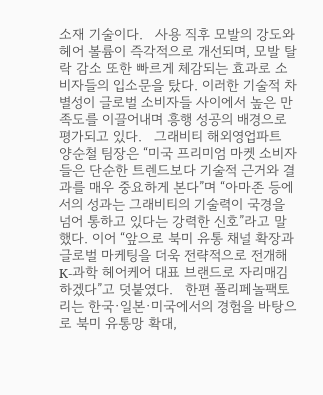소재 기술이다.   사용 직후 모발의 강도와 헤어 볼륨이 즉각적으로 개선되며, 모발 탈락 감소 또한 빠르게 체감되는 효과로 소비자들의 입소문을 탔다. 이러한 기술적 차별성이 글로벌 소비자들 사이에서 높은 만족도를 이끌어내며 흥행 성공의 배경으로 평가되고 있다.   그래비티 해외영업파트 양순철 팀장은 “미국 프리미엄 마켓 소비자들은 단순한 트렌드보다 기술적 근거와 결과를 매우 중요하게 본다”며 “아마존 등에서의 성과는 그래비티의 기술력이 국경을 넘어 통하고 있다는 강력한 신호”라고 말했다. 이어 “앞으로 북미 유통 채널 확장과 글로벌 마케팅을 더욱 전략적으로 전개해 K-과학 헤어케어 대표 브랜드로 자리매김하겠다”고 덧붙였다.   한편 폴리페놀팩토리는 한국·일본·미국에서의 경험을 바탕으로 북미 유통망 확대,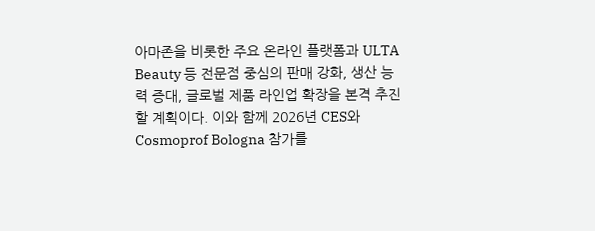아마존을 비롯한 주요 온라인 플랫폼과 ULTA Beauty 등 전문점 중심의 판매 강화, 생산 능력 증대, 글로벌 제품 라인업 확장을 본격 추진할 계획이다. 이와 함께 2026년 CES와 Cosmoprof Bologna 참가를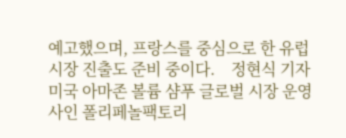예고했으며, 프랑스를 중심으로 한 유럽 시장 진출도 준비 중이다.    정현식 기자미국 아마존 볼륨 샴푸 글로벌 시장 운영사인 폴리페놀팩토리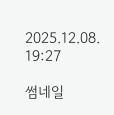2025.12.08. 19:27

썸네일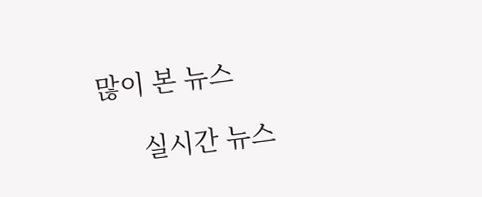많이 본 뉴스

      실시간 뉴스